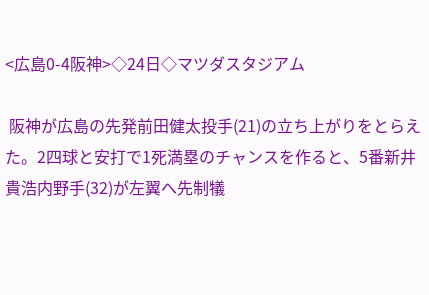<広島0-4阪神>◇24日◇マツダスタジアム

 阪神が広島の先発前田健太投手(21)の立ち上がりをとらえた。2四球と安打で1死満塁のチャンスを作ると、5番新井貴浩内野手(32)が左翼へ先制犠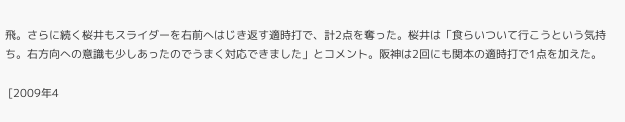飛。さらに続く桜井もスライダーを右前へはじき返す適時打で、計2点を奪った。桜井は「食らいついて行こうという気持ち。右方向への意識も少しあったのでうまく対応できました」とコメント。阪神は2回にも関本の適時打で1点を加えた。

 [2009年4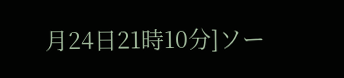月24日21時10分]ソー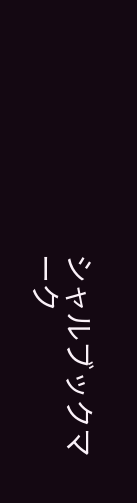シャルブックマーク